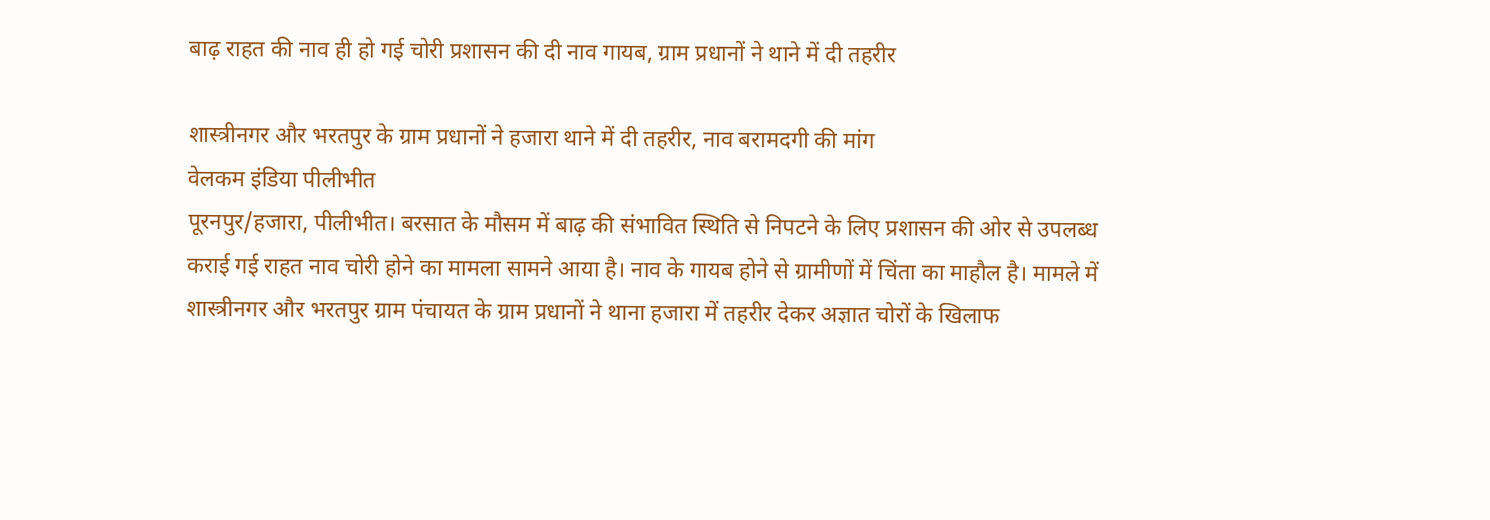बाढ़ राहत की नाव ही हो गई चोरी प्रशासन की दी नाव गायब, ग्राम प्रधानों ने थाने में दी तहरीर

शास्त्रीनगर और भरतपुर के ग्राम प्रधानों ने हजारा थाने में दी तहरीर, नाव बरामदगी की मांग
वेलकम इंडिया पीलीभीत
पूरनपुर/हजारा, पीलीभीत। बरसात के मौसम में बाढ़ की संभावित स्थिति से निपटने के लिए प्रशासन की ओर से उपलब्ध कराई गई राहत नाव चोरी होने का मामला सामने आया है। नाव के गायब होने से ग्रामीणों में चिंता का माहौल है। मामले में शास्त्रीनगर और भरतपुर ग्राम पंचायत के ग्राम प्रधानों ने थाना हजारा में तहरीर देकर अज्ञात चोरों के खिलाफ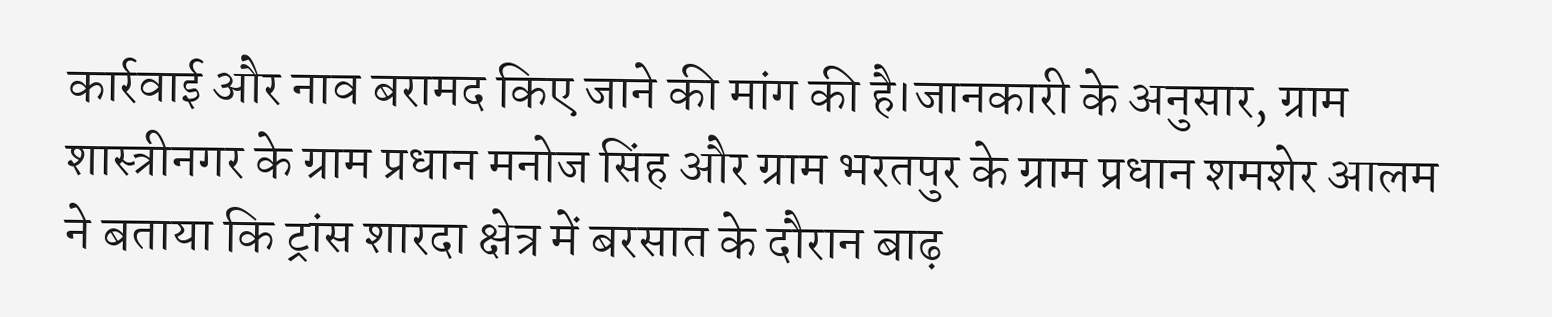कार्रवाई और नाव बरामद किए जाने की मांग की है।जानकारी के अनुसार, ग्राम शास्त्रीनगर के ग्राम प्रधान मनोज सिंह और ग्राम भरतपुर के ग्राम प्रधान शमशेर आलम ने बताया कि ट्रांस शारदा क्षेत्र में बरसात के दौरान बाढ़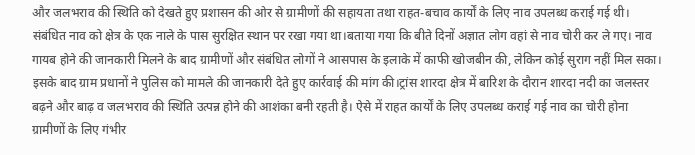और जलभराव की स्थिति को देखते हुए प्रशासन की ओर से ग्रामीणों की सहायता तथा राहत-बचाव कार्यों के लिए नाव उपलब्ध कराई गई थी। संबंधित नाव को क्षेत्र के एक नाले के पास सुरक्षित स्थान पर रखा गया था।बताया गया कि बीते दिनों अज्ञात लोग वहां से नाव चोरी कर ले गए। नाव गायब होने की जानकारी मिलने के बाद ग्रामीणों और संबंधित लोगों ने आसपास के इलाके में काफी खोजबीन की, लेकिन कोई सुराग नहीं मिल सका। इसके बाद ग्राम प्रधानों ने पुलिस को मामले की जानकारी देते हुए कार्रवाई की मांग की।ट्रांस शारदा क्षेत्र में बारिश के दौरान शारदा नदी का जलस्तर बढ़ने और बाढ़ व जलभराव की स्थिति उत्पन्न होने की आशंका बनी रहती है। ऐसे में राहत कार्यों के लिए उपलब्ध कराई गई नाव का चोरी होना ग्रामीणों के लिए गंभीर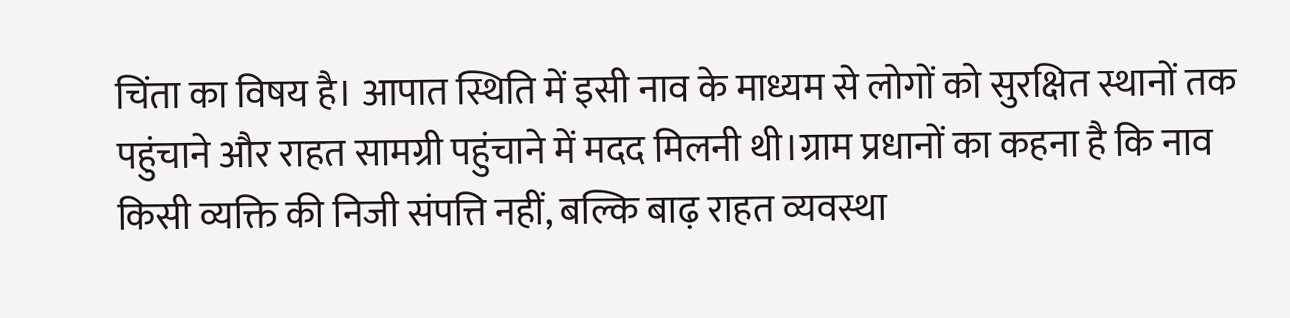चिंता का विषय है। आपात स्थिति में इसी नाव के माध्यम से लोगों को सुरक्षित स्थानों तक पहुंचाने और राहत सामग्री पहुंचाने में मदद मिलनी थी।ग्राम प्रधानों का कहना है कि नाव किसी व्यक्ति की निजी संपत्ति नहीं, बल्कि बाढ़ राहत व्यवस्था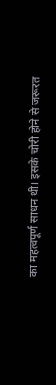का महत्वपूर्ण साधन थी। इसके चोरी होने से जरूरत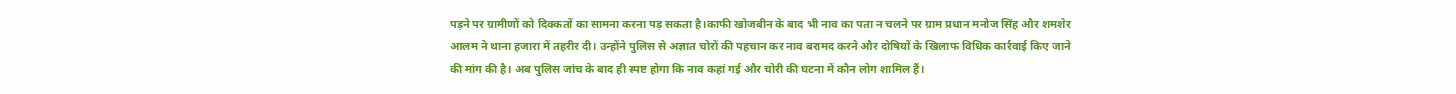पड़ने पर ग्रामीणों को दिक्कतों का सामना करना पड़ सकता है।काफी खोजबीन के बाद भी नाव का पता न चलने पर ग्राम प्रधान मनोज सिंह और शमशेर आलम ने थाना हजारा में तहरीर दी। उन्होंने पुलिस से अज्ञात चोरों की पहचान कर नाव बरामद करने और दोषियों के खिलाफ विधिक कार्रवाई किए जाने की मांग की है। अब पुलिस जांच के बाद ही स्पष्ट होगा कि नाव कहां गई और चोरी की घटना में कौन लोग शामिल हैं।